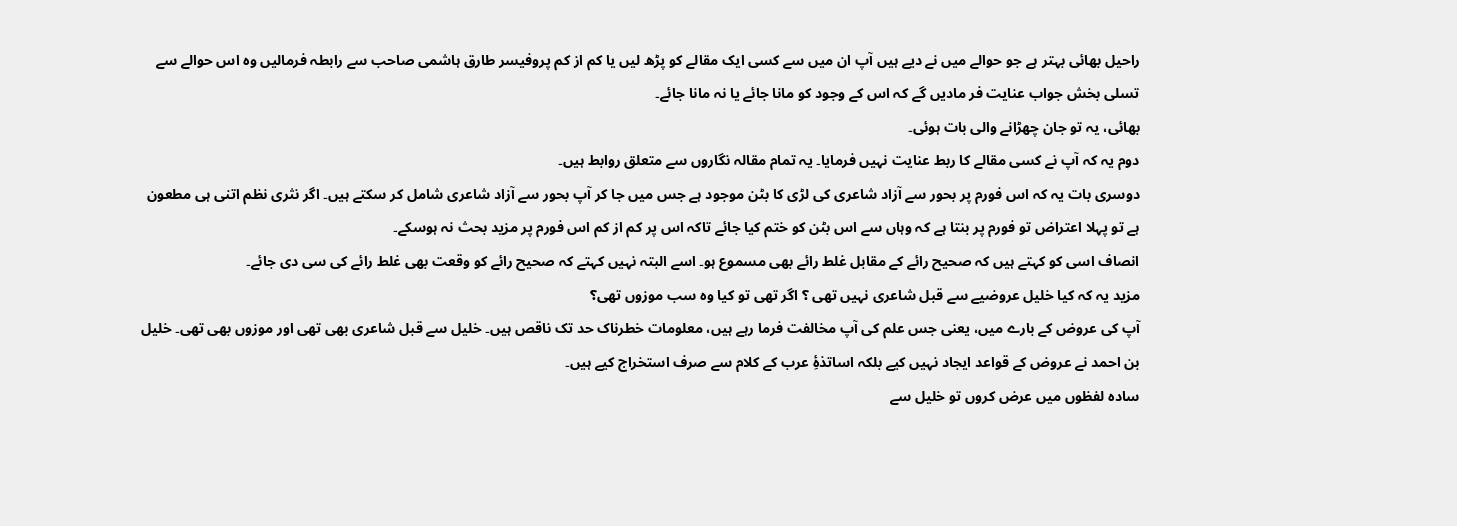راحیل بھائی بہتر ہے جو حوالے میں نے دیے ہیں آپ ان میں سے کسی ایک مقالے کو پڑھ لیں یا کم از کم پروفیسر طارق ہاشمی صاحب سے رابطہ فرمالیں وہ اس حوالے سے تسلی بخش جواب عنایت فر مادیں گے کہ اس کے وجود کو مانا جائے یا نہ مانا جائے۔
بھائی، یہ تو جان چھڑانے والی بات ہوئی۔
دوم یہ کہ آپ نے کسی مقالے کا ربط عنایت نہیں فرمایا۔ یہ تمام مقالہ نگاروں سے متعلق روابط ہیں۔
دوسری بات یہ کہ اس فورم پر بحور سے آزاد شاعری کی لڑی کا بٹن موجود ہے جس میں جا کر آپ بحور سے آزاد شاعری شامل کر سکتے ہیں۔ اگر نثری نظم اتنی ہی مطعون ہے تو پہلا اعتراض تو فورم پر بنتا ہے کہ وہاں سے اس بٹن کو ختم کیا جائے تاکہ اس پر کم از کم اس فورم پر مزید بحث نہ ہوسکے۔
انصاف اسی کو کہتے ہیں کہ صحیح رائے کے مقابل غلط رائے بھی مسموع ہو۔ اسے البتہ نہیں کہتے کہ صحیح رائے کو وقعت بھی غلط رائے کی سی دی جائے۔
مزید یہ کہ کیا خلیل عروضیے سے قبل شاعری نہیں تھی ؟ اگر تھی تو کیا وہ سب موزوں تھی؟
آپ کی عروض کے بارے میں، یعنی جس علم کی آپ مخالفت فرما رہے ہیں، معلومات خطرناک حد تک ناقص ہیں۔ خلیل سے قبل شاعری بھی تھی اور موزوں بھی تھی۔ خلیل بن احمد نے عروض کے قواعد ایجاد نہیں کیے بلکہ اساتذۂِ عرب کے کلام سے صرف استخراج کیے ہیں۔
سادہ لفظوں میں عرض کروں تو خلیل سے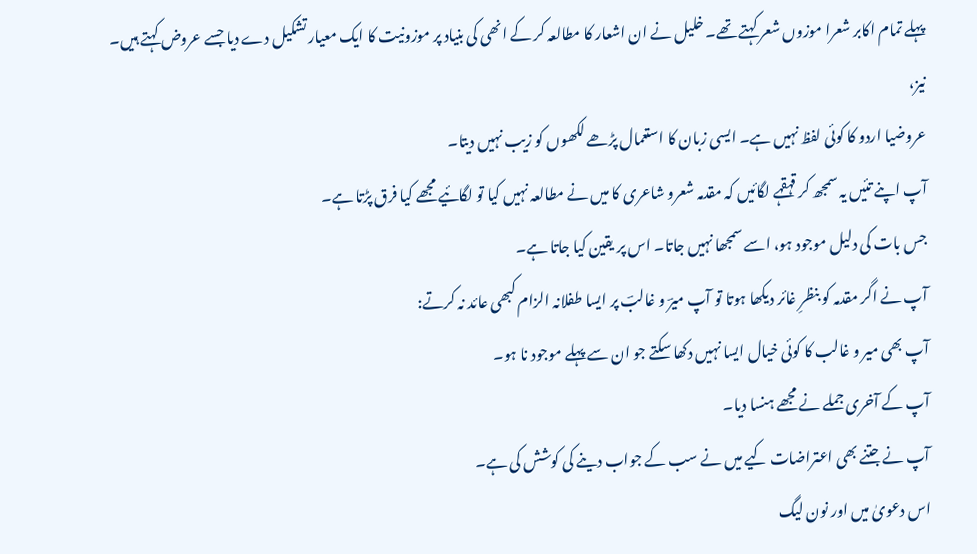پہلے تمام اکابر شعرا موزوں شعر کہتے تھے۔ خلیل نے ان اشعار کا مطالعہ کر کے انھی کی بنیاد پر موزونیت کا ایک معیار تشکیل دے دیا جسے عروض کہتے ہیں۔
نیز،
عروضیا اردو کا کوئی لفظ نہیں ہے۔ ایسی زبان کا استعمال پڑھے لکھوں کو زیب نہیں دیتا۔
آپ اپنے تئیں یہ سمجھ کر قہقہے لگائیں کہ مقدمہ شعرو شاعری کا میں نے مطالعہ نہیں کیا تو لگائیے مجھے کیا فرق پڑتا ہے۔
جس بات کی دلیل موجود ہو، اسے سمجھا نہیں جاتا۔ اس پر یقین کیا جاتا ہے۔
آپ نے اگر مقدمہ کو بنظرِ غائر دیکھا ہوتا تو آپ میرؔ و غالبؔ پر ایسا طفلانہ الزام کبھی عائد نہ کرتے:
آپ بھی میر و غالب کا کوئی خیال ایسا نہیں دکھا سکتے جو ان سے پہلے موجود نا ہو۔
آپ کے آخری جملے نے مجھے ہنسا دیا۔
آپ نے جتنے بھی اعتراضات کیے میں نے سب کے جواب دینے کی کوشش کی ہے۔
اس دعویٰ میں اور نون لیگ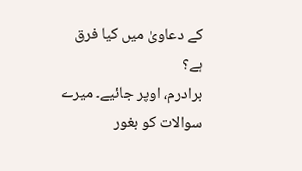کے دعاویٰ میں کیا فرق ہے؟
برادرم، اوپر جائیے۔ میرے سوالات کو بغور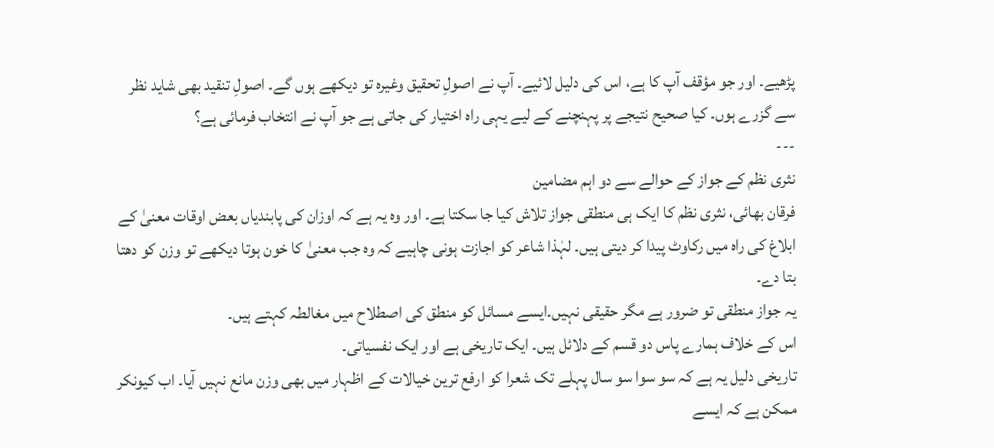پڑھیے۔ اور جو مؤقف آپ کا ہے، اس کی دلیل لائیے۔ آپ نے اصولِ تحقیق وغیرہ تو دیکھے ہوں گے۔ اصولِ تنقید بھی شاید نظر سے گزرے ہوں۔ کیا صحیح نتیجے پر پہنچنے کے لیے یہی راہ اختیار کی جاتی ہے جو آپ نے انتخاب فرمائی ہے؟
---
نثری نظم کے جواز کے حوالے سے دو اہم مضامین
فرقان بھائی، نثری نظم کا ایک ہی منطقی جواز تلاش کیا جا سکتا ہے۔ اور وہ یہ ہے کہ اوزان کی پابندیاں بعض اوقات معنیٰ کے ابلاغ کی راہ میں رکاوٹ پیدا کر دیتی ہیں۔ لہٰذا شاعر کو اجازت ہونی چاہیے کہ وہ جب معنیٰ کا خون ہوتا دیکھے تو وزن کو دھتا بتا دے۔
یہ جواز منطقی تو ضرور ہے مگر حقیقی نہیں۔ایسے مسائل کو منطق کی اصطلاح میں مغالطہ کہتے ہیں۔
اس کے خلاف ہمارے پاس دو قسم کے دلائل ہیں۔ ایک تاریخی ہے اور ایک نفسیاتی۔
تاریخی دلیل یہ ہے کہ سو سوا سو سال پہلے تک شعرا کو ارفع ترین خیالات کے اظہار میں بھی وزن مانع نہیں آیا۔ اب کیونکر ممکن ہے کہ ایسے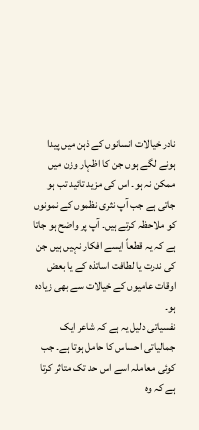نادر خیالات انسانوں کے ذہن میں پیدا ہونے لگے ہوں جن کا اظہار وزن میں ممکن نہ ہو۔ اس کی مزید تائید تب ہو جاتی ہے جب آپ نثری نظموں کے نمونوں کو ملاحظہ کرتے ہیں۔ آپ پر واضح ہو جاتا ہے کہ یہ قطعاً ایسے افکار نہیں ہیں جن کی ندرت یا لطافت اساتذہ کے یا بعض اوقات عامیوں کے خیالات سے بھی زیادہ ہو۔
نفسیاتی دلیل یہ ہے کہ شاعر ایک جمالیاتی احساس کا حامل ہوتا ہے۔ جب کوئی معاملہ اسے اس حد تک متاثر کرتا ہے کہ وہ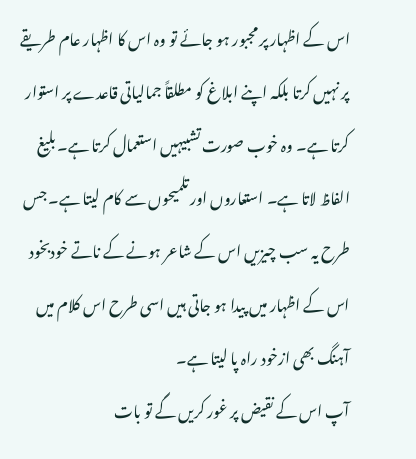اس کے اظہار پر مجبور ہو جائے تو وہ اس کا اظہار عام طریقے پر نہیں کرتا بلکہ اپنے ابلاغ کو مطلقاً جمالیاتی قاعدے پر استوار کرتا ہے۔ وہ خوب صورت تشبیہیں استعمال کرتا ہے۔ بلیغ الفاظ لاتا ہے۔ استعاروں اور تلمیحوں سے کام لیتا ہے۔ جس طرح یہ سب چیزیں اس کے شاعر ہونے کے ناتے خودبخود اس کے اظہار میں پیدا ہو جاتی ہیں اسی طرح اس کلام میں آہنگ بھی ازخود راہ پا لیتا ہے۔
آپ اس کے نقیض پر غور کریں گے تو بات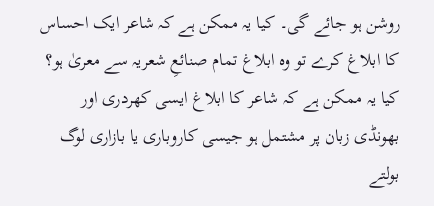روشن ہو جائے گی۔ کیا یہ ممکن ہے کہ شاعر ایک احساس کا ابلاغ کرے تو وہ ابلاغ تمام صنائعِ شعریہ سے معریٰ ہو؟ کیا یہ ممکن ہے کہ شاعر کا ابلاغ ایسی کھردری اور بھونڈی زبان پر مشتمل ہو جیسی کاروباری یا بازاری لوگ بولتے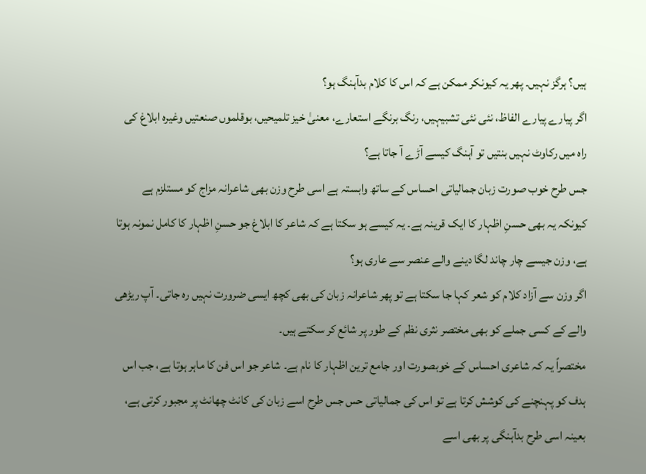ہیں؟ ہرگز نہیں۔ پھر یہ کیونکر ممکن ہے کہ اس کا کلام بدآہنگ ہو؟
اگر پیارے پیارے الفاظ، نئی نئی تشبیہیں، رنگ برنگے استعارے، معنیٰ خیز تلمیحیں، بوقلموں صنعتیں وغیرہ ابلاغ کی راہ میں رکاوٹ نہیں بنتیں تو آہنگ کیسے آڑے آ جاتا ہے؟
جس طرح خوب صورت زبان جمالیاتی احساس کے ساتھ وابستہ ہے اسی طرح وزن بھی شاعرانہ مزاج کو مستلزم ہے کیونکہ یہ بھی حسنِ اظہار کا ایک قرینہ ہے۔ یہ کیسے ہو سکتا ہے کہ شاعر کا ابلاغ جو حسنِ اظہار کا کامل نمونہ ہوتا ہے، وزن جیسے چار چاند لگا دینے والے عنصر سے عاری ہو؟
اگر وزن سے آزاد کلام کو شعر کہا جا سکتا ہے تو پھر شاعرانہ زبان کی بھی کچھ ایسی ضرورت نہیں رہ جاتی۔ آپ ریڑھی والے کے کسی جملے کو بھی مختصر نثری نظم کے طور پر شائع کر سکتے ہیں۔
مختصراً یہ کہ شاعری احساس کے خوبصورت اور جامع ترین اظہار کا نام ہے۔ شاعر جو اس فن کا ماہر ہوتا ہے، جب اس ہدف کو پہنچنے کی کوشش کرتا ہے تو اس کی جمالیاتی حس جس طرح اسے زبان کی کانٹ چھانٹ پر مجبور کرتی ہے، بعینہ اسی طرح بدآہنگی پر بھی اسے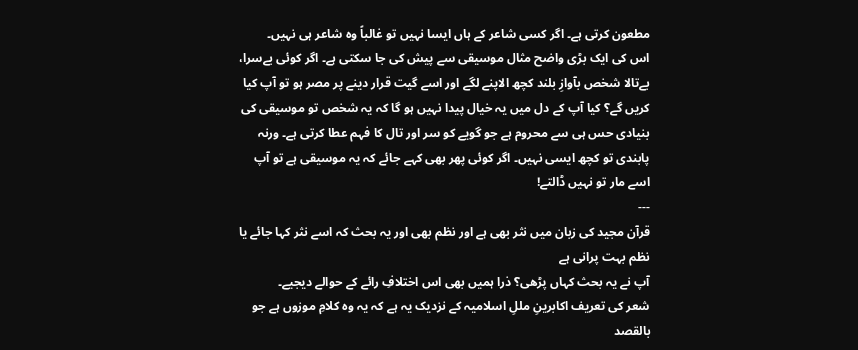مطعون کرتی ہے۔ اگر کسی شاعر کے ہاں ایسا نہیں تو غالباً وہ شاعر ہی نہیں۔
اس کی ایک بڑی واضح مثال موسیقی سے پیش کی جا سکتی ہے۔ اگر کوئی بےسرا، بےتالا شخص بآوازِ بلند کچھ الاپنے لگے اور اسے گیت قرار دینے پر مصر ہو تو آپ کیا کریں گے؟ کیا آپ کے دل میں یہ خیال پیدا نہیں ہو گا کہ یہ شخص تو موسیقی کی بنیادی حس ہی سے محروم ہے جو گویے کو سر اور تال کا فہم عطا کرتی ہے۔ ورنہ پابندی تو کچھ ایسی نہیں۔ اگر کوئی پھر بھی کہے جائے کہ یہ موسیقی ہے تو آپ اسے مار تو نہیں ڈالتے!
---
قرآن مجید کی زبان میں نثر بھی ہے اور نظم بھی اور یہ بحث کہ اسے نثر کہا جائے یا نظم بہت پرانی ہے
آپ نے یہ بحث کہاں پڑھی؟ ذرا ہمیں بھی اس اختلافِ رائے کے حوالے دیجیے۔
شعر کی تعریف اکابرینِ مللِ اسلامیہ کے نزدیک یہ ہے کہ یہ وہ کلامِ موزوں ہے جو بالقصد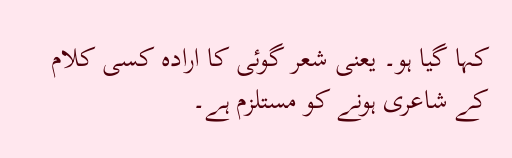کہا گیا ہو۔ یعنی شعر گوئی کا ارادہ کسی کلام کے شاعری ہونے کو مستلزم ہے۔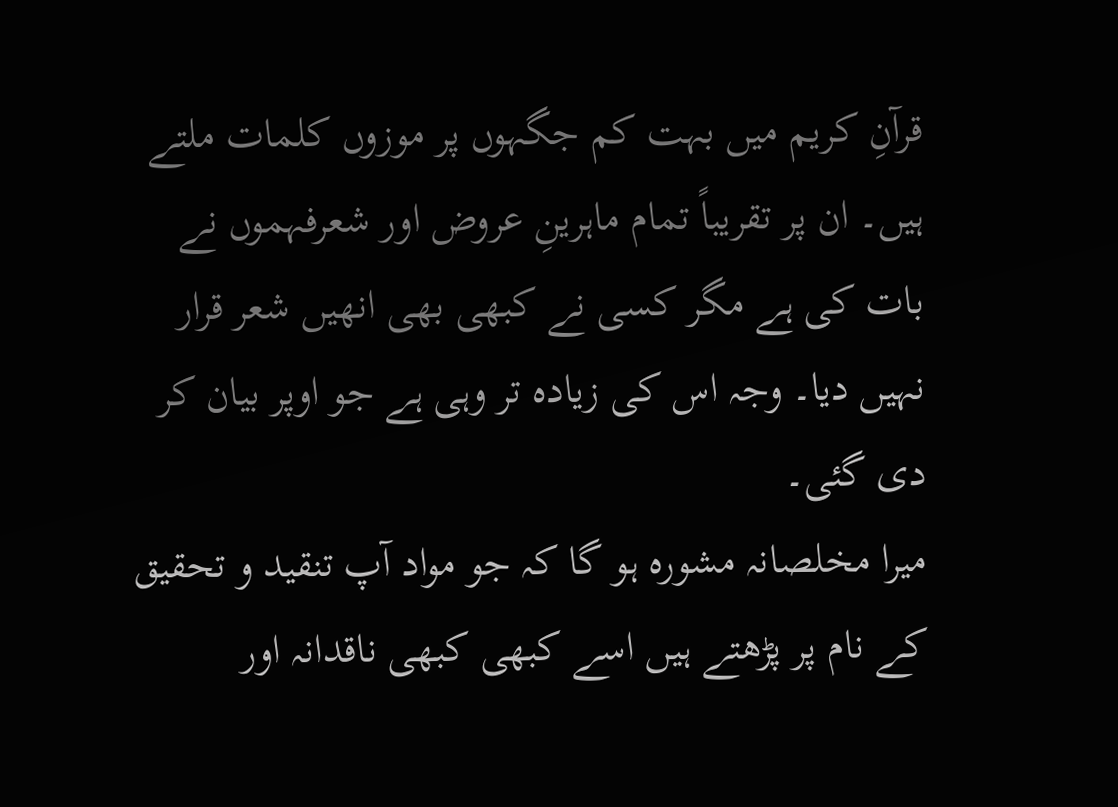قرآنِ کریم میں بہت کم جگہوں پر موزوں کلمات ملتے ہیں۔ ان پر تقریباً تمام ماہرینِ عروض اور شعرفہموں نے بات کی ہے مگر کسی نے کبھی بھی انھیں شعر قرار نہیں دیا۔ وجہ اس کی زیادہ تر وہی ہے جو اوپر بیان کر دی گئی۔
میرا مخلصانہ مشورہ ہو گا کہ جو مواد آپ تنقید و تحقیق کے نام پر پڑھتے ہیں اسے کبھی کبھی ناقدانہ اور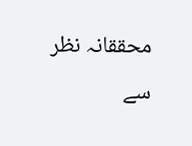محققانہ نظر سے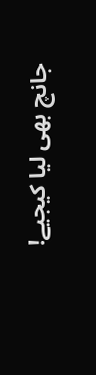جانچ بھی لیا کیجیے!